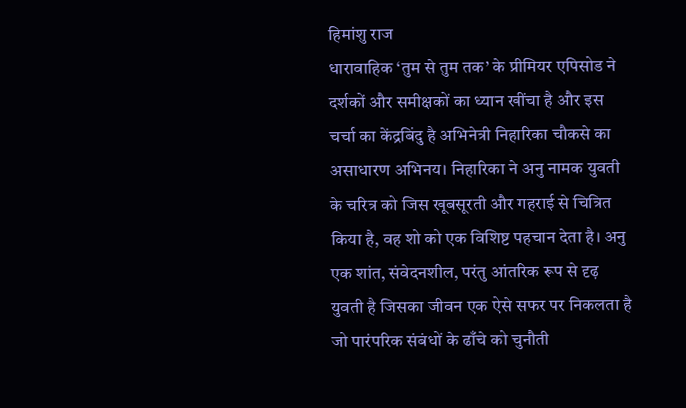हिमांशु राज
धारावाहिक ‘तुम से तुम तक’ के प्रीमियर एपिसोड ने दर्शकों और समीक्षकों का ध्यान खींचा है और इस चर्चा का केंद्रबिंदु है अभिनेत्री निहारिका चौकसे का असाधारण अभिनय। निहारिका ने अनु नामक युवती के चरित्र को जिस खूबसूरती और गहराई से चित्रित किया है, वह शो को एक विशिष्ट पहचान देता है। अनु एक शांत, संवेदनशील, परंतु आंतरिक रूप से दृढ़ युवती है जिसका जीवन एक ऐसे सफर पर निकलता है जो पारंपरिक संबंधों के ढाँचे को चुनौती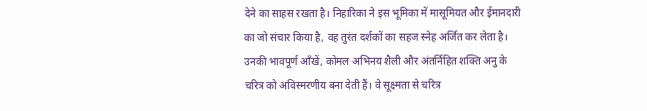देने का साहस रखता है। निहारिका ने इस भूमिका में मासूमियत और ईमानदारी का जो संचार किया है, वह तुरंत दर्शकों का सहज स्नेह अर्जित कर लेता है। उनकी भावपूर्ण आँखें, कोमल अभिनय शैली और अंतर्निहित शक्ति अनु के चरित्र को अविस्मरणीय बना देती हैं। वे सूक्ष्मता से चरित्र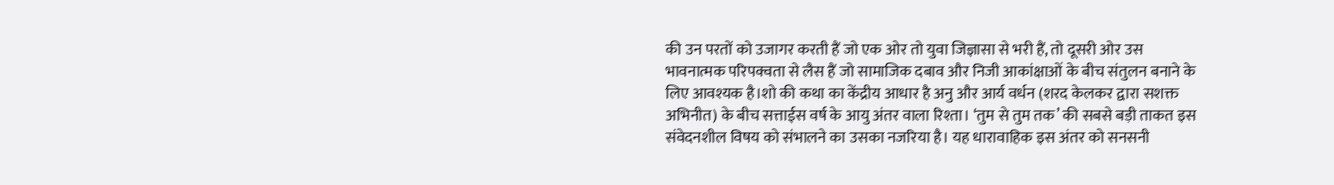की उन परतों को उजागर करती हैं जो एक ओर तो युवा जिज्ञासा से भरी हैं, तो दूसरी ओर उस भावनात्मक परिपक्वता से लैस हैं जो सामाजिक दबाव और निजी आकांक्षाओं के बीच संतुलन बनाने के लिए आवश्यक है।शो की कथा का केंद्रीय आधार है अनु और आर्य वर्धन (शरद केलकर द्वारा सशक्त अभिनीत) के बीच सत्ताईस वर्ष के आयु अंतर वाला रिश्ता। ‘तुम से तुम तक’ की सबसे बड़ी ताकत इस संवेदनशील विषय को संभालने का उसका नजरिया है। यह धारावाहिक इस अंतर को सनसनी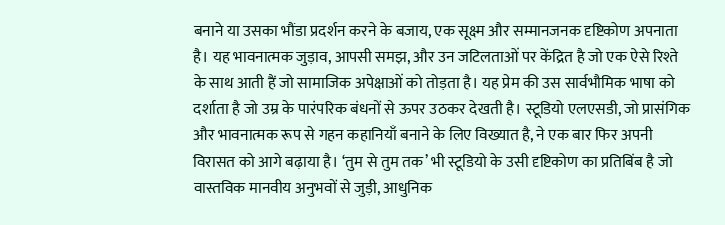बनाने या उसका भौंडा प्रदर्शन करने के बजाय, एक सूक्ष्म और सम्मानजनक दृष्टिकोण अपनाता है। यह भावनात्मक जुड़ाव, आपसी समझ, और उन जटिलताओं पर केंद्रित है जो एक ऐसे रिश्ते के साथ आती हैं जो सामाजिक अपेक्षाओं को तोड़ता है। यह प्रेम की उस सार्वभौमिक भाषा को दर्शाता है जो उम्र के पारंपरिक बंधनों से ऊपर उठकर देखती है। स्टूडियो एलएसडी, जो प्रासंगिक और भावनात्मक रूप से गहन कहानियाँ बनाने के लिए विख्यात है, ने एक बार फिर अपनी विरासत को आगे बढ़ाया है। ‘तुम से तुम तक’ भी स्टूडियो के उसी दृष्टिकोण का प्रतिबिंब है जो वास्तविक मानवीय अनुभवों से जुड़ी, आधुनिक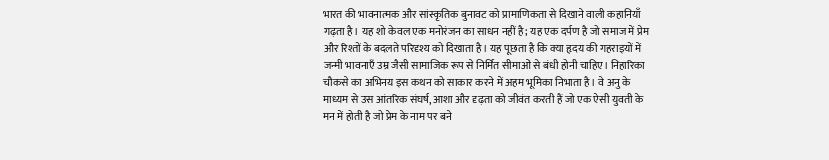भारत की भावनात्मक और सांस्कृतिक बुनावट को प्रामाणिकता से दिखाने वाली कहानियाँ गढ़ता है। यह शो केवल एक मनोरंजन का साधन नहीं है; यह एक दर्पण है जो समाज में प्रेम और रिश्तों के बदलते परिदृश्य को दिखाता है। यह पूछता है कि क्या हृदय की गहराइयों में जन्मी भावनाएँ उम्र जैसी सामाजिक रूप से निर्मित सीमाओं से बंधी होनी चाहिए। निहारिका चौकसे का अभिनय इस कथन को साकार करने में अहम भूमिका निभाता है। वे अनु के माध्यम से उस आंतरिक संघर्ष, आशा और दृढ़ता को जीवंत करती हैं जो एक ऐसी युवती के मन में होती है जो प्रेम के नाम पर बने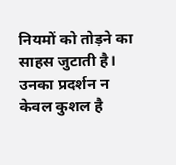नियमों को तोड़ने का साहस जुटाती है। उनका प्रदर्शन न केवल कुशल है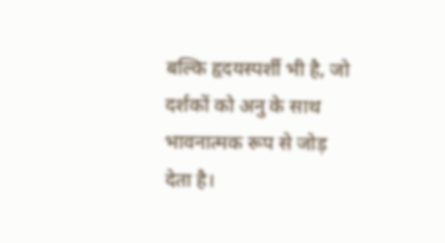बल्कि हृदयस्पर्शी भी है, जो दर्शकों को अनु के साथ भावनात्मक रूप से जोड़ देता है।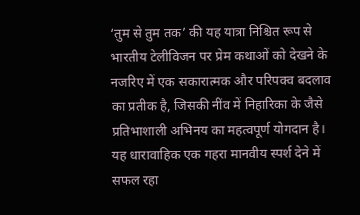‘तुम से तुम तक’ की यह यात्रा निश्चित रूप से भारतीय टेलीविजन पर प्रेम कथाओं को देखने के नजरिए में एक सकारात्मक और परिपक्व बदलाव का प्रतीक है, जिसकी नींव में निहारिका के जैसे प्रतिभाशाली अभिनय का महत्वपूर्ण योगदान है। यह धारावाहिक एक गहरा मानवीय स्पर्श देने में सफल रहा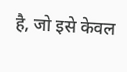है, जो इसे केवल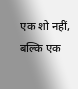एक शो नहीं, बल्कि एक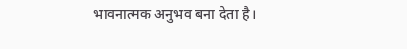भावनात्मक अनुभव बना देता है।